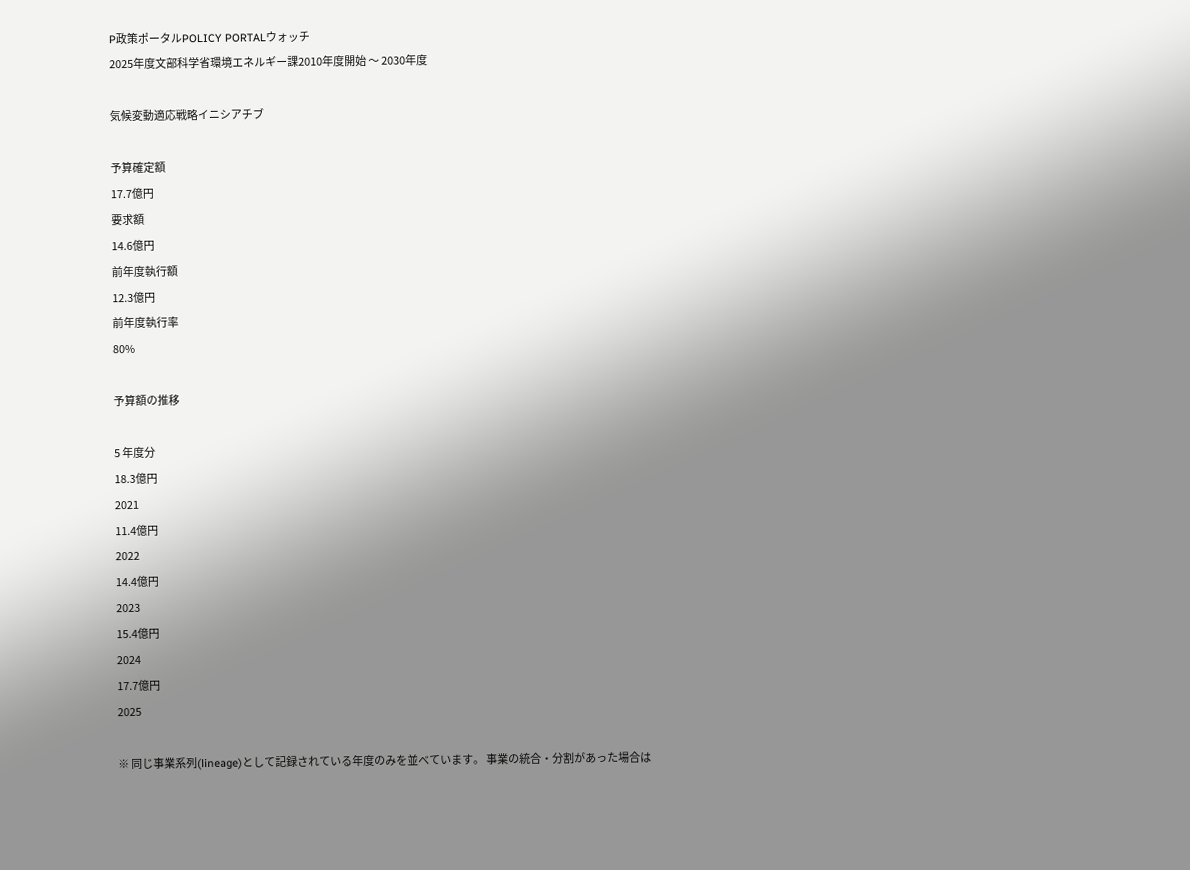P政策ポータルPOLICY PORTALウォッチ
2025年度文部科学省環境エネルギー課2010年度開始 〜 2030年度

気候変動適応戦略イニシアチブ

予算確定額
17.7億円
要求額
14.6億円
前年度執行額
12.3億円
前年度執行率
80%

予算額の推移

5 年度分
18.3億円
2021
11.4億円
2022
14.4億円
2023
15.4億円
2024
17.7億円
2025

※ 同じ事業系列(lineage)として記録されている年度のみを並べています。 事業の統合・分割があった場合は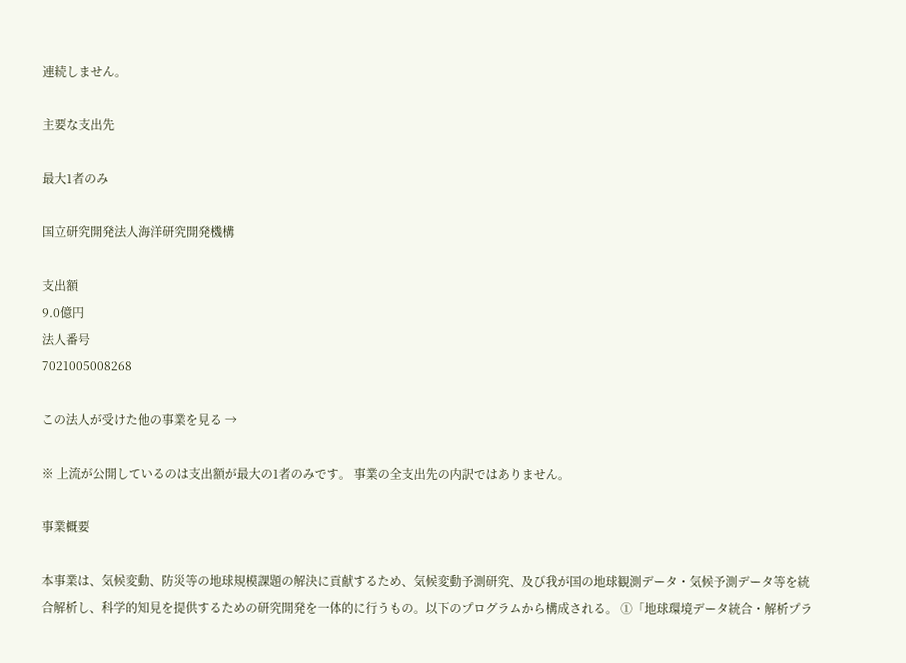連続しません。

主要な支出先

最大1者のみ

国立研究開発法人海洋研究開発機構

支出額
9.0億円
法人番号
7021005008268

この法人が受けた他の事業を見る →

※ 上流が公開しているのは支出額が最大の1者のみです。 事業の全支出先の内訳ではありません。

事業概要

本事業は、気候変動、防災等の地球規模課題の解決に貢献するため、気候変動予測研究、及び我が国の地球観測データ・気候予測データ等を統合解析し、科学的知見を提供するための研究開発を一体的に行うもの。以下のプログラムから構成される。 ①「地球環境データ統合・解析プラ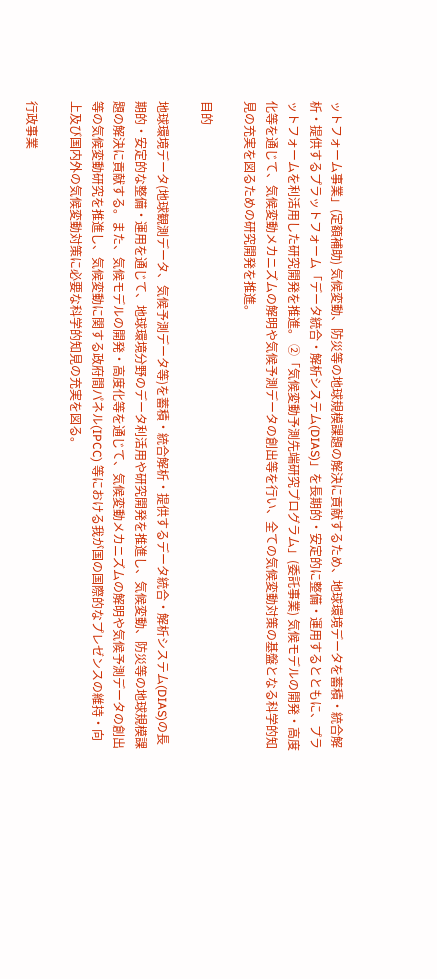ットフォーム事業」(定額補助) 気候変動、防災等の地球規模課題の解決に貢献するため、地球環境データを蓄積・統合解析・提供するプラットフォーム「データ統合・解析システム(DIAS)」を長期的・安定的に整備・運用するとともに、プラットフォームを利活用した研究開発を推進。 ②「気候変動予測先端研究プログラム」(委託事業) 気候モデルの開発・高度化等を通じて、気候変動メカニズムの解明や気候予測データの創出等を行い、全ての気候変動対策の基盤となる科学的知見の充実を図るための研究開発を推進。

目的

地球環境データ(地球観測データ、気候予測データ等)を蓄積・統合解析・提供するデータ統合・解析システム(DIAS)の長期的・安定的な整備・運用を通じて、地球環境分野のデータ利活用や研究開発を推進し、気候変動、防災等の地球規模課題の解決に貢献する。また、気候モデルの開発・高度化等を通じて、気候変動メカニズムの解明や気候予測データの創出等の気候変動研究を推進し、気候変動に関する政府間パネル(IPCC) 等における我が国の国際的なプレゼンスの維持・向上及び国内外の気候変動対策に必要な科学的知見の充実を図る。

行政事業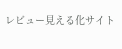レビュー見える化サイト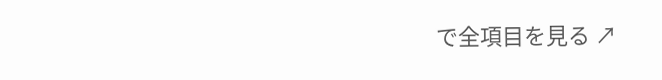で全項目を見る ↗